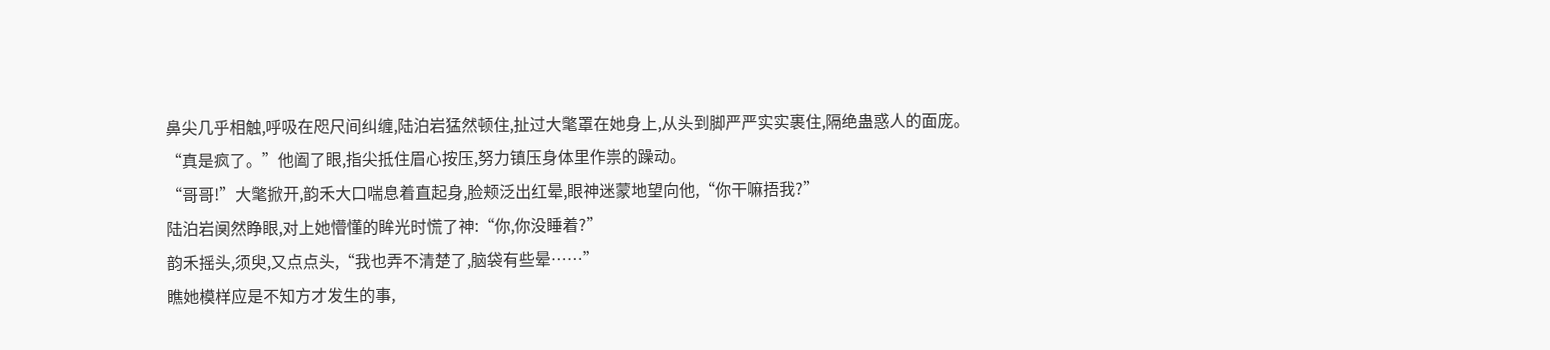鼻尖几乎相触,呼吸在咫尺间纠缠,陆泊岩猛然顿住,扯过大氅罩在她身上,从头到脚严严实实裹住,隔绝蛊惑人的面庞。
“真是疯了。”他阖了眼,指尖抵住眉心按压,努力镇压身体里作祟的躁动。
“哥哥!”大氅掀开,韵禾大口喘息着直起身,脸颊泛出红晕,眼神迷蒙地望向他,“你干嘛捂我?”
陆泊岩阒然睁眼,对上她懵懂的眸光时慌了神:“你,你没睡着?”
韵禾摇头,须臾,又点点头,“我也弄不清楚了,脑袋有些晕……”
瞧她模样应是不知方才发生的事,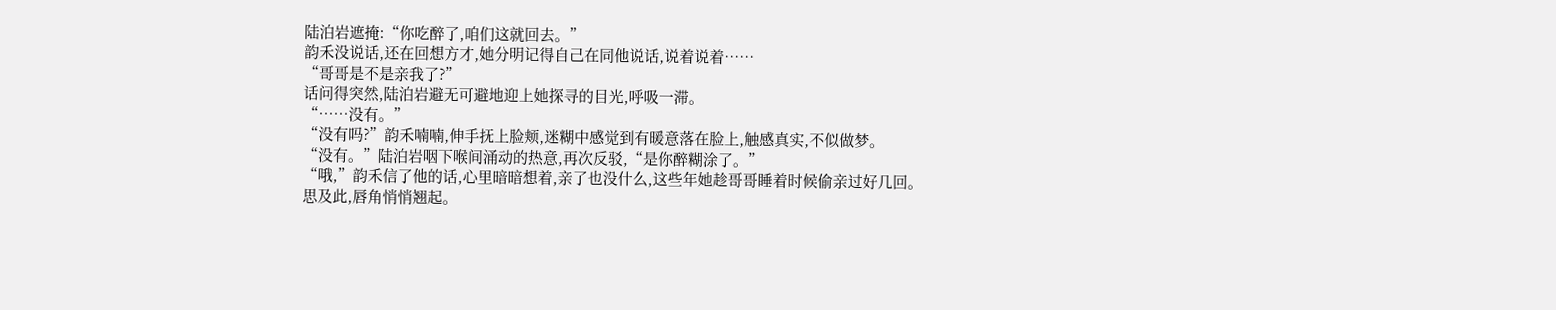陆泊岩遮掩:“你吃醉了,咱们这就回去。”
韵禾没说话,还在回想方才,她分明记得自己在同他说话,说着说着……
“哥哥是不是亲我了?”
话问得突然,陆泊岩避无可避地迎上她探寻的目光,呼吸一滞。
“……没有。”
“没有吗?”韵禾喃喃,伸手抚上脸颊,迷糊中感觉到有暖意落在脸上,触感真实,不似做梦。
“没有。”陆泊岩咽下喉间涌动的热意,再次反驳,“是你醉糊涂了。”
“哦,”韵禾信了他的话,心里暗暗想着,亲了也没什么,这些年她趁哥哥睡着时候偷亲过好几回。
思及此,唇角悄悄翘起。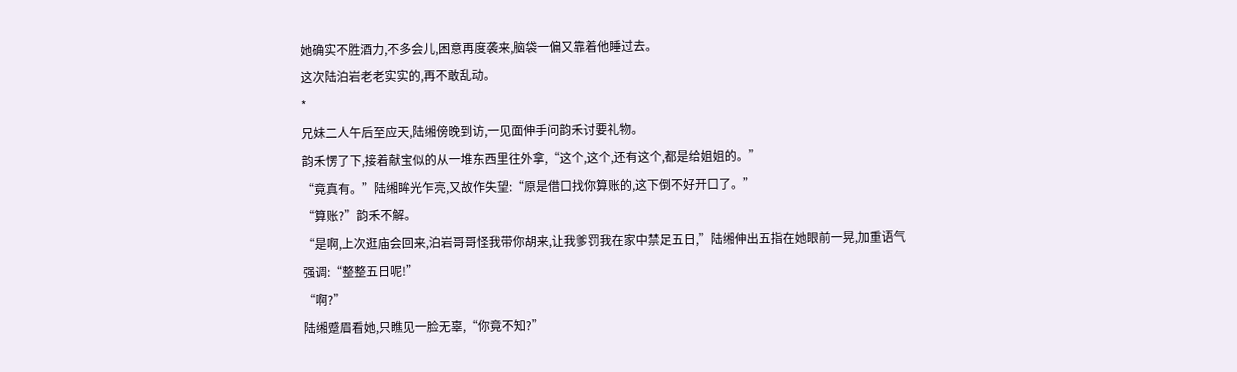她确实不胜酒力,不多会儿,困意再度袭来,脑袋一偏又靠着他睡过去。
这次陆泊岩老老实实的,再不敢乱动。
*
兄妹二人午后至应天,陆缃傍晚到访,一见面伸手问韵禾讨要礼物。
韵禾愣了下,接着献宝似的从一堆东西里往外拿,“这个,这个,还有这个,都是给姐姐的。”
“竟真有。”陆缃眸光乍亮,又故作失望:“原是借口找你算账的,这下倒不好开口了。”
“算账?”韵禾不解。
“是啊,上次逛庙会回来,泊岩哥哥怪我带你胡来,让我爹罚我在家中禁足五日,”陆缃伸出五指在她眼前一晃,加重语气强调:“整整五日呢!”
“啊?”
陆缃蹙眉看她,只瞧见一脸无辜,“你竟不知?”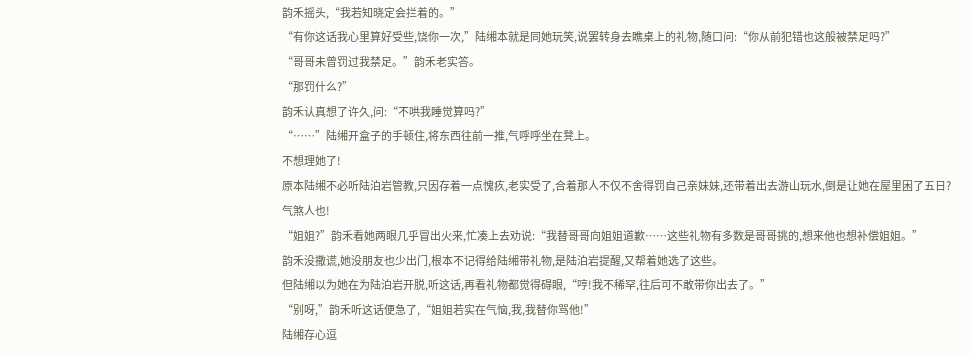韵禾摇头,“我若知晓定会拦着的。”
“有你这话我心里算好受些,饶你一次,”陆缃本就是同她玩笑,说罢转身去瞧桌上的礼物,随口问:“你从前犯错也这般被禁足吗?”
“哥哥未曾罚过我禁足。”韵禾老实答。
“那罚什么?”
韵禾认真想了许久,问:“不哄我睡觉算吗?”
“……”陆缃开盒子的手顿住,将东西往前一推,气呼呼坐在凳上。
不想理她了!
原本陆缃不必听陆泊岩管教,只因存着一点愧疚,老实受了,合着那人不仅不舍得罚自己亲妹妹,还带着出去游山玩水,倒是让她在屋里困了五日?
气煞人也!
“姐姐?”韵禾看她两眼几乎冒出火来,忙凑上去劝说:“我替哥哥向姐姐道歉……这些礼物有多数是哥哥挑的,想来他也想补偿姐姐。”
韵禾没撒谎,她没朋友也少出门,根本不记得给陆缃带礼物,是陆泊岩提醒,又帮着她选了这些。
但陆缃以为她在为陆泊岩开脱,听这话,再看礼物都觉得碍眼,“哼!我不稀罕,往后可不敢带你出去了。”
“别呀,”韵禾听这话便急了,“姐姐若实在气恼,我,我替你骂他!”
陆缃存心逗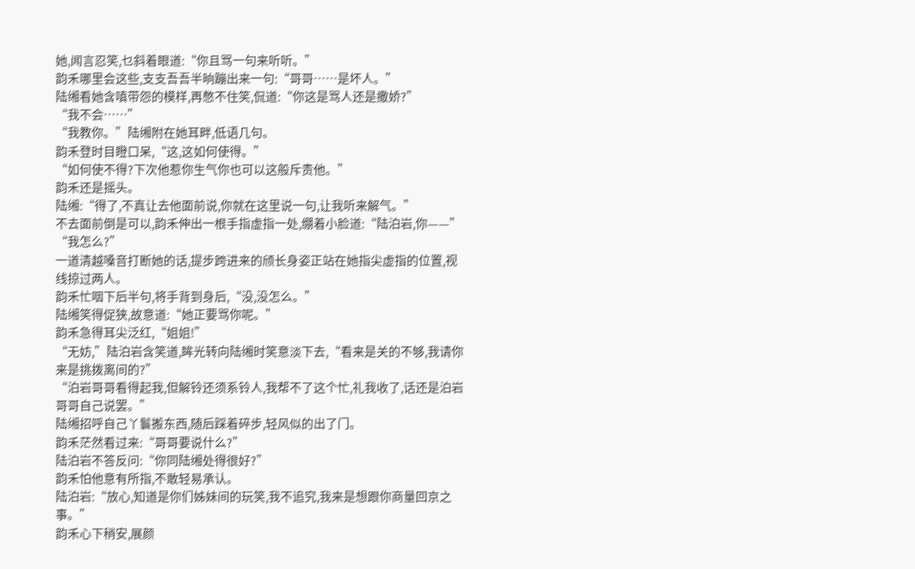她,闻言忍笑,乜斜着眼道:“你且骂一句来听听。”
韵禾哪里会这些,支支吾吾半晌蹦出来一句:“哥哥……是坏人。”
陆缃看她含嗔带怨的模样,再憋不住笑,侃道:“你这是骂人还是撒娇?”
“我不会……”
“我教你。”陆缃附在她耳畔,低语几句。
韵禾登时目瞪口呆,“这,这如何使得。”
“如何使不得?下次他惹你生气你也可以这般斥责他。”
韵禾还是摇头。
陆缃:“得了,不真让去他面前说,你就在这里说一句,让我听来解气。”
不去面前倒是可以,韵禾伸出一根手指虚指一处,绷着小脸道:“陆泊岩,你——”
“我怎么?”
一道清越嗓音打断她的话,提步跨进来的颀长身姿正站在她指尖虚指的位置,视线掠过两人。
韵禾忙咽下后半句,将手背到身后,“没,没怎么。”
陆缃笑得促狭,故意道:“她正要骂你呢。”
韵禾急得耳尖泛红,“姐姐!”
“无妨,”陆泊岩含笑道,眸光转向陆缃时笑意淡下去,“看来是关的不够,我请你来是挑拨离间的?”
“泊岩哥哥看得起我,但解铃还须系铃人,我帮不了这个忙,礼我收了,话还是泊岩哥哥自己说罢。”
陆缃招呼自己丫鬟搬东西,随后踩着碎步,轻风似的出了门。
韵禾茫然看过来:“哥哥要说什么?”
陆泊岩不答反问:“你同陆缃处得很好?”
韵禾怕他意有所指,不敢轻易承认。
陆泊岩:“放心,知道是你们姊妹间的玩笑,我不追究,我来是想跟你商量回京之事。”
韵禾心下稍安,展颜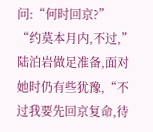问:“何时回京?”
“约莫本月内,不过,”陆泊岩做足准备,面对她时仍有些犹豫,“不过我要先回京复命,待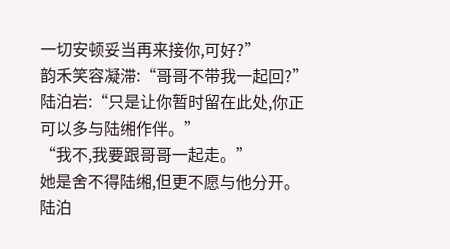一切安顿妥当再来接你,可好?”
韵禾笑容凝滞:“哥哥不带我一起回?”
陆泊岩:“只是让你暂时留在此处,你正可以多与陆缃作伴。”
“我不,我要跟哥哥一起走。”
她是舍不得陆缃,但更不愿与他分开。
陆泊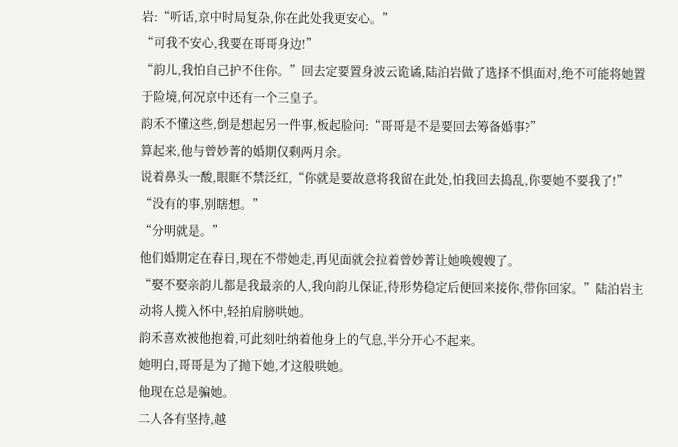岩:“听话,京中时局复杂,你在此处我更安心。”
“可我不安心,我要在哥哥身边!”
“韵儿,我怕自己护不住你。”回去定要置身波云诡谲,陆泊岩做了选择不惧面对,绝不可能将她置于险境,何况京中还有一个三皇子。
韵禾不懂这些,倒是想起另一件事,板起脸问:“哥哥是不是要回去筹备婚事?”
算起来,他与曾妙菁的婚期仅剩两月余。
说着鼻头一酸,眼眶不禁泛红,“你就是要故意将我留在此处,怕我回去捣乱,你要她不要我了!”
“没有的事,别瞎想。”
“分明就是。”
他们婚期定在春日,现在不带她走,再见面就会拉着曾妙菁让她唤嫂嫂了。
“娶不娶亲韵儿都是我最亲的人,我向韵儿保证,待形势稳定后便回来接你,带你回家。”陆泊岩主动将人揽入怀中,轻拍肩膀哄她。
韵禾喜欢被他抱着,可此刻吐纳着他身上的气息,半分开心不起来。
她明白,哥哥是为了抛下她,才这般哄她。
他现在总是骗她。
二人各有坚持,越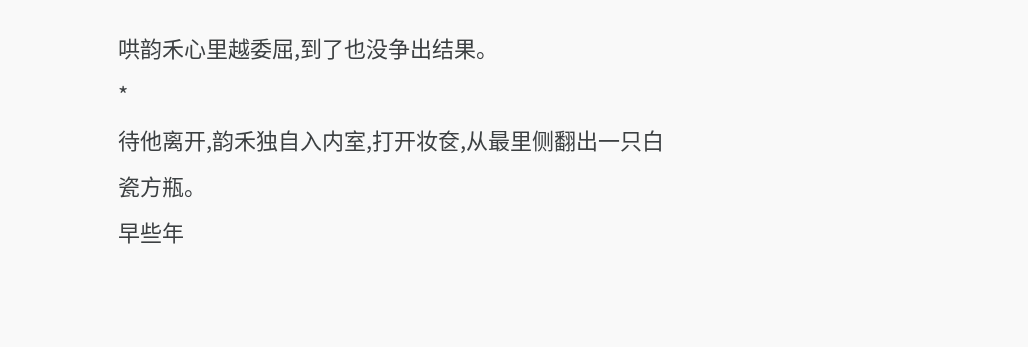哄韵禾心里越委屈,到了也没争出结果。
*
待他离开,韵禾独自入内室,打开妆奁,从最里侧翻出一只白瓷方瓶。
早些年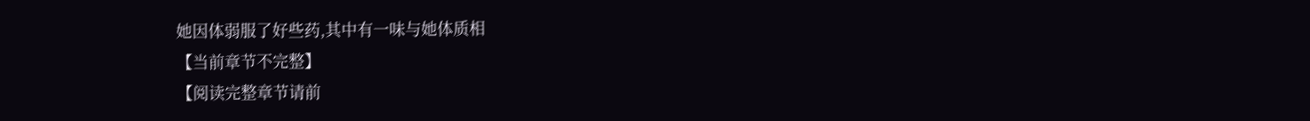她因体弱服了好些药,其中有一味与她体质相
【当前章节不完整】
【阅读完整章节请前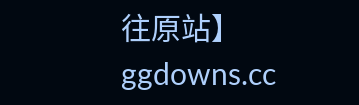往原站】
ggdowns.cc